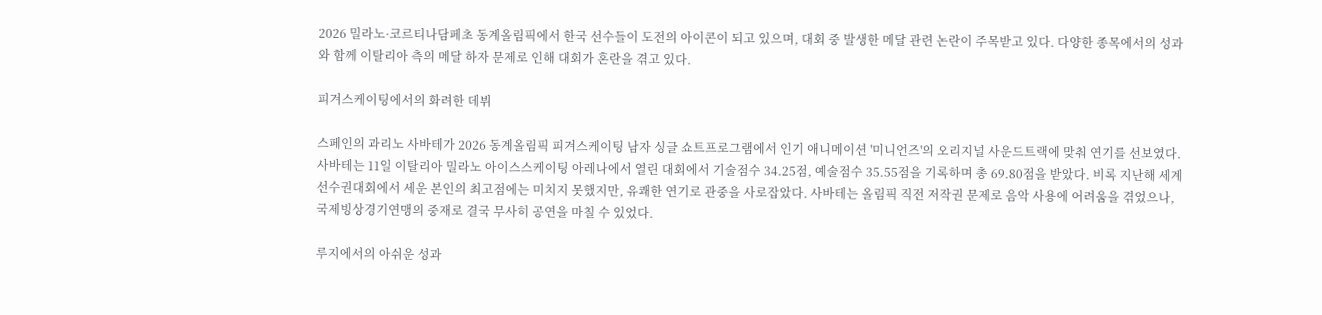2026 밀라노·코르티나담페초 동계올림픽에서 한국 선수들이 도전의 아이콘이 되고 있으며, 대회 중 발생한 메달 관련 논란이 주목받고 있다. 다양한 종목에서의 성과와 함께 이탈리아 측의 메달 하자 문제로 인해 대회가 혼란을 겪고 있다.

피겨스케이팅에서의 화려한 데뷔

스페인의 과리노 사바테가 2026 동계올림픽 피겨스케이팅 남자 싱글 쇼트프로그램에서 인기 애니메이션 '미니언즈'의 오리지널 사운드트랙에 맞춰 연기를 선보였다. 사바테는 11일 이탈리아 밀라노 아이스스케이팅 아레나에서 열린 대회에서 기술점수 34.25점, 예술점수 35.55점을 기록하며 총 69.80점을 받았다. 비록 지난해 세계선수권대회에서 세운 본인의 최고점에는 미치지 못했지만, 유쾌한 연기로 관중을 사로잡았다. 사바테는 올림픽 직전 저작권 문제로 음악 사용에 어려움을 겪었으나, 국제빙상경기연맹의 중재로 결국 무사히 공연을 마칠 수 있었다.

루지에서의 아쉬운 성과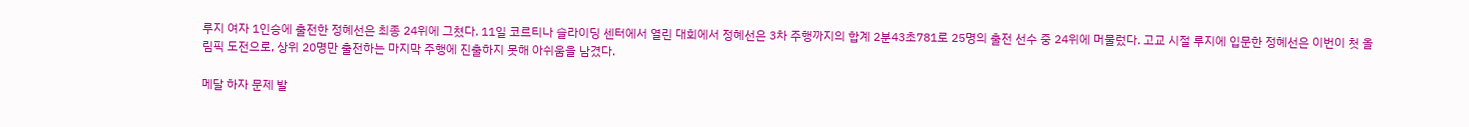루지 여자 1인승에 출전한 정혜선은 최종 24위에 그쳤다. 11일 코르티나 슬라이딩 센터에서 열린 대회에서 정혜선은 3차 주행까지의 합계 2분43초781로 25명의 출전 선수 중 24위에 머물렀다. 고교 시절 루지에 입문한 정혜선은 이번이 첫 올림픽 도전으로, 상위 20명만 출전하는 마지막 주행에 진출하지 못해 아쉬움을 남겼다.

메달 하자 문제 발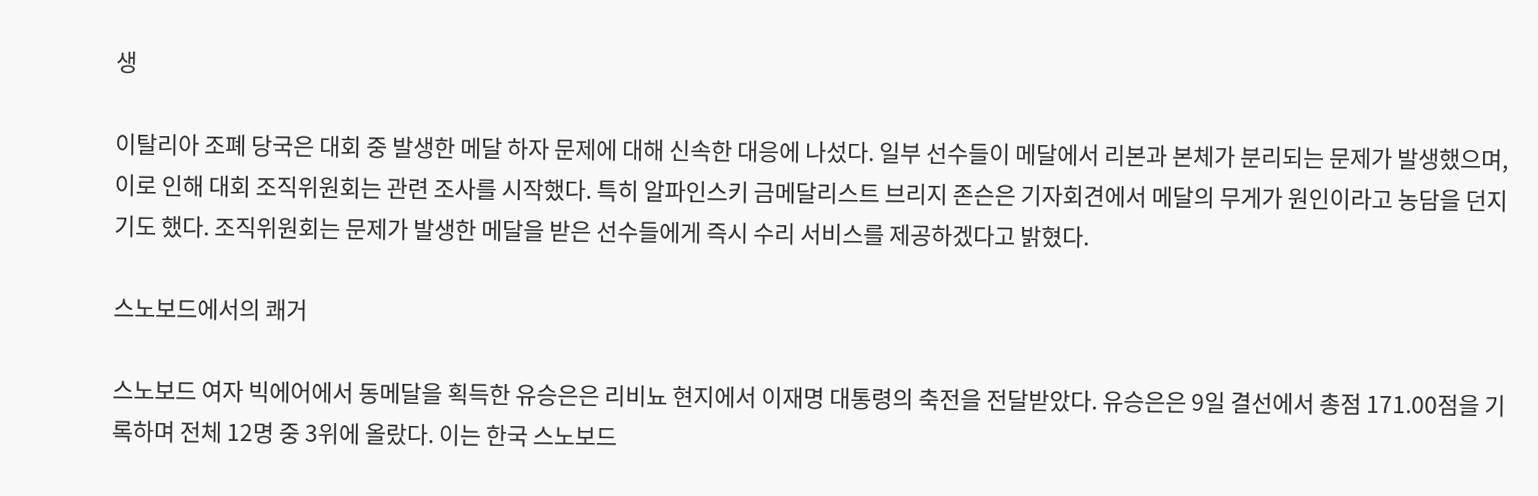생

이탈리아 조폐 당국은 대회 중 발생한 메달 하자 문제에 대해 신속한 대응에 나섰다. 일부 선수들이 메달에서 리본과 본체가 분리되는 문제가 발생했으며, 이로 인해 대회 조직위원회는 관련 조사를 시작했다. 특히 알파인스키 금메달리스트 브리지 존슨은 기자회견에서 메달의 무게가 원인이라고 농담을 던지기도 했다. 조직위원회는 문제가 발생한 메달을 받은 선수들에게 즉시 수리 서비스를 제공하겠다고 밝혔다.

스노보드에서의 쾌거

스노보드 여자 빅에어에서 동메달을 획득한 유승은은 리비뇨 현지에서 이재명 대통령의 축전을 전달받았다. 유승은은 9일 결선에서 총점 171.00점을 기록하며 전체 12명 중 3위에 올랐다. 이는 한국 스노보드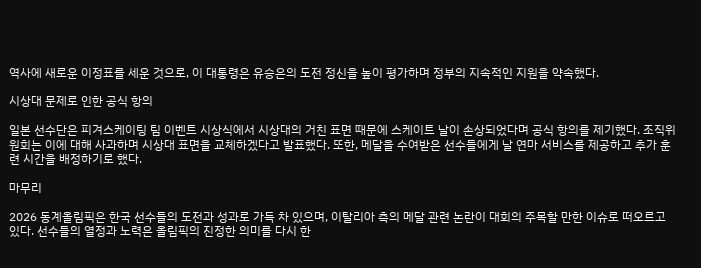역사에 새로운 이정표를 세운 것으로, 이 대통령은 유승은의 도전 정신을 높이 평가하며 정부의 지속적인 지원을 약속했다.

시상대 문제로 인한 공식 항의

일본 선수단은 피겨스케이팅 팀 이벤트 시상식에서 시상대의 거친 표면 때문에 스케이트 날이 손상되었다며 공식 항의를 제기했다. 조직위원회는 이에 대해 사과하며 시상대 표면을 교체하겠다고 발표했다. 또한, 메달을 수여받은 선수들에게 날 연마 서비스를 제공하고 추가 훈련 시간을 배정하기로 했다.

마무리

2026 동계올림픽은 한국 선수들의 도전과 성과로 가득 차 있으며, 이탈리아 측의 메달 관련 논란이 대회의 주목할 만한 이슈로 떠오르고 있다. 선수들의 열정과 노력은 올림픽의 진정한 의미를 다시 한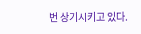번 상기시키고 있다.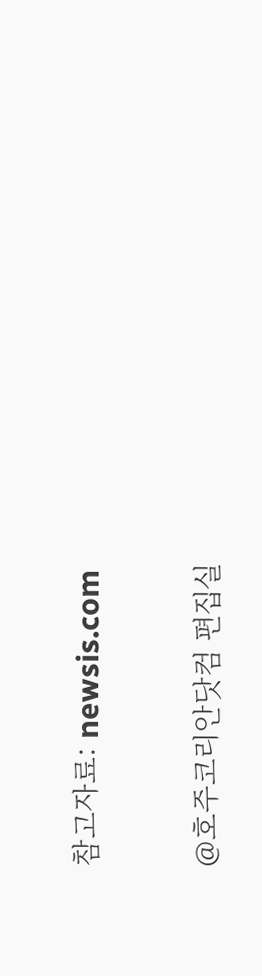참고자료: newsis.com

@호주코리안닷컴 편집실